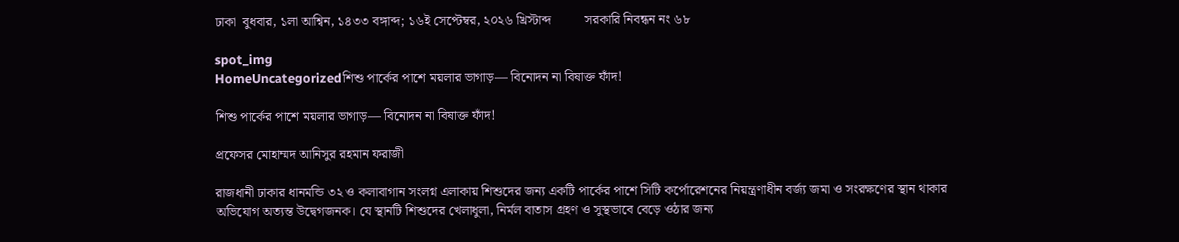ঢাকা  বুধবার, ১লা আশ্বিন, ১৪৩৩ বঙ্গাব্দ; ১৬ই সেপ্টেম্বর, ২০২৬ খ্রিস্টাব্দ          সরকারি নিবন্ধন নং ৬৮

spot_img
HomeUncategorizedশিশু পার্কের পাশে ময়লার ভাগাড়— বিনোদন না বিষাক্ত ফাঁদ!

শিশু পার্কের পাশে ময়লার ভাগাড়— বিনোদন না বিষাক্ত ফাঁদ!

প্রফেসর মোহাম্মদ আনিসুর রহমান ফরাজী

রাজধানী ঢাকার ধানমন্ডি ৩২ ও কলাবাগান সংলগ্ন এলাকায় শিশুদের জন্য একটি পার্কের পাশে সিটি কর্পোরেশনের নিয়ন্ত্রণাধীন বর্জ্য জমা ও সংরক্ষণের স্থান থাকার অভিযোগ অত্যন্ত উদ্বেগজনক। যে স্থানটি শিশুদের খেলাধুলা, নির্মল বাতাস গ্রহণ ও সুস্থভাবে বেড়ে ওঠার জন্য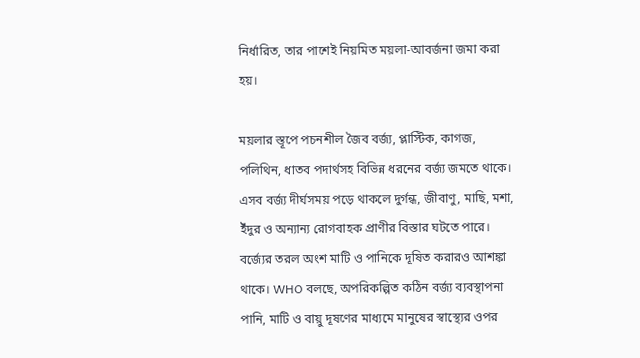নির্ধারিত, তার পাশেই নিয়মিত ময়লা-আবর্জনা জমা করা হয়।

ময়লার স্তূপে পচনশীল জৈব বর্জ্য, প্লাস্টিক, কাগজ, পলিথিন, ধাতব পদার্থসহ বিভিন্ন ধরনের বর্জ্য জমতে থাকে। এসব বর্জ্য দীর্ঘসময় পড়ে থাকলে দুর্গন্ধ, জীবাণু, মাছি, মশা, ইঁদুর ও অন্যান্য রোগবাহক প্রাণীর বিস্তার ঘটতে পারে। বর্জ্যের তরল অংশ মাটি ও পানিকে দূষিত করারও আশঙ্কা থাকে। WHO বলছে, অপরিকল্পিত কঠিন বর্জ্য ব্যবস্থাপনা পানি, মাটি ও বায়ু দূষণের মাধ্যমে মানুষের স্বাস্থ্যের ওপর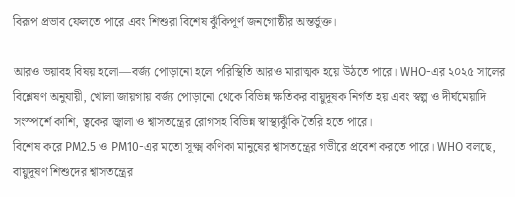বিরূপ প্রভাব ফেলতে পারে এবং শিশুরা বিশেষ ঝুঁকিপূর্ণ জনগোষ্ঠীর অন্তর্ভুক্ত।

আরও ভয়াবহ বিষয় হলো—বর্জ্য পোড়ানো হলে পরিস্থিতি আরও মারাত্মক হয়ে উঠতে পারে। WHO-এর ২০২৫ সালের বিশ্লেষণ অনুযায়ী, খোলা জায়গায় বর্জ্য পোড়ানো থেকে বিভিন্ন ক্ষতিকর বায়ুদূষক নির্গত হয় এবং স্বল্প ও দীর্ঘমেয়াদি সংস্পর্শে কাশি, ত্বকের জ্বালা ও শ্বাসতন্ত্রের রোগসহ বিভিন্ন স্বাস্থ্যঝুঁকি তৈরি হতে পারে।
বিশেষ করে PM2.5 ও PM10-এর মতো সূক্ষ্ম কণিকা মানুষের শ্বাসতন্ত্রের গভীরে প্রবেশ করতে পারে। WHO বলছে, বায়ুদূষণ শিশুদের শ্বাসতন্ত্রের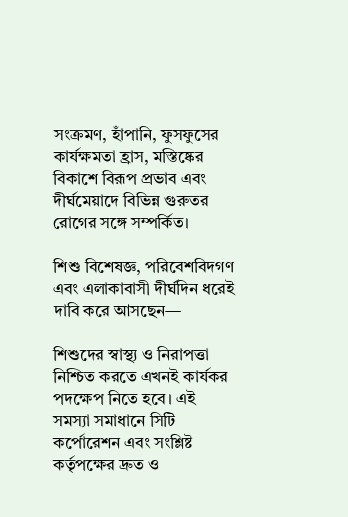সংক্রমণ, হাঁপানি, ফুসফুসের কার্যক্ষমতা হ্রাস, মস্তিষ্কের বিকাশে বিরূপ প্রভাব এবং দীর্ঘমেয়াদে বিভিন্ন গুরুতর রোগের সঙ্গে সম্পর্কিত।

শিশু বিশেষজ্ঞ, পরিবেশবিদগণ এবং এলাকাবাসী দীর্ঘদিন ধরেই দাবি করে আসছেন—

শিশুদের স্বাস্থ্য ও নিরাপত্তা নিশ্চিত করতে এখনই কার্যকর পদক্ষেপ নিতে হবে। এই সমস্যা সমাধানে সিটি কর্পোরেশন এবং সংশ্লিষ্ট কর্তৃপক্ষের দ্রুত ও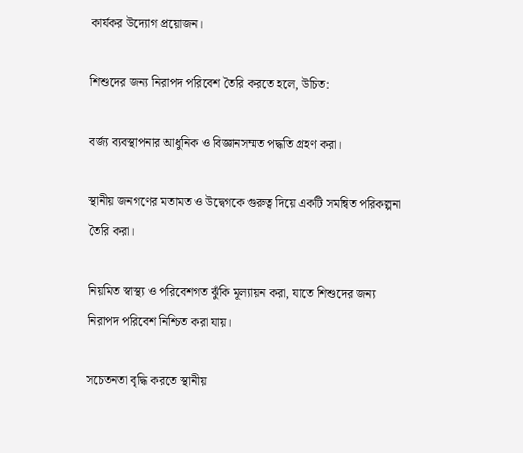কার্যকর উদ্যোগ প্রয়োজন।

শিশুদের জন্য নিরাপদ পরিবেশ তৈরি করতে হলে, উচিত:

বর্জ্য ব্যবস্থাপনার আধুনিক ও বিজ্ঞানসম্মত পদ্ধতি গ্রহণ করা।

স্থানীয় জনগণের মতামত ও উদ্বেগকে গুরুত্ব দিয়ে একটি সমন্বিত পরিকল্পনা তৈরি করা।

নিয়মিত স্বাস্থ্য ও পরিবেশগত ঝুঁকি মূল্যায়ন করা, যাতে শিশুদের জন্য নিরাপদ পরিবেশ নিশ্চিত করা যায়।

সচেতনতা বৃদ্ধি করতে স্থানীয়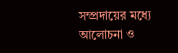সম্প্রদায়ের মধ্যে আলোচনা ও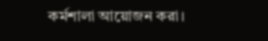কর্মশালা আয়োজন করা।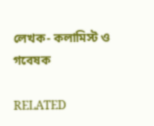লেখক- কলামিস্ট ও গবেষক

RELATED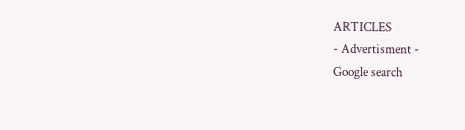ARTICLES
- Advertisment -
Google search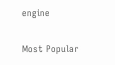engine

Most Popular